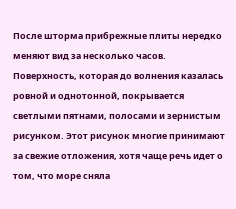После шторма прибрежные плиты нередко меняют вид за несколько часов. Поверхность, которая до волнения казалась ровной и однотонной, покрывается светлыми пятнами, полосами и зернистым рисунком. Этот рисунок многие принимают за свежие отложения, хотя чаще речь идет о том, что море сняла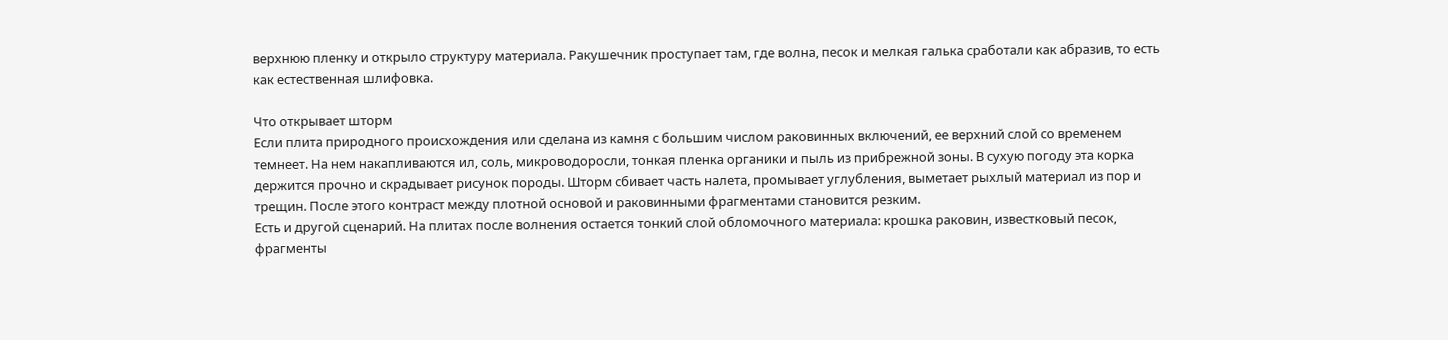верхнюю пленку и открыло структуру материала. Ракушечник проступает там, где волна, песок и мелкая галька сработали как абразив, то есть как естественная шлифовка.

Что открывает шторм
Если плита природного происхождения или сделана из камня с большим числом раковинных включений, ее верхний слой со временем темнеет. На нем накапливаются ил, соль, микроводоросли, тонкая пленка органики и пыль из прибрежной зоны. В сухую погоду эта корка держится прочно и скрадывает рисунок породы. Шторм сбивает часть налета, промывает углубления, выметает рыхлый материал из пор и трещин. После этого контраст между плотной основой и раковинными фрагментами становится резким.
Есть и другой сценарий. На плитах после волнения остается тонкий слой обломочного материала: крошка раковин, известковый песок, фрагменты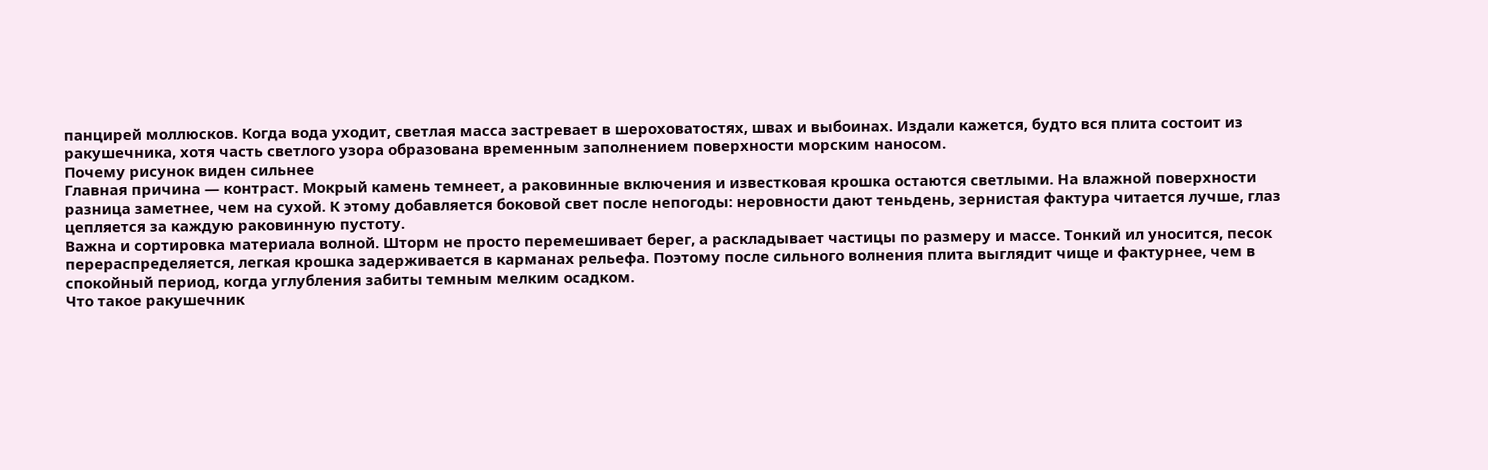панцирей моллюсков. Когда вода уходит, светлая масса застревает в шероховатостях, швах и выбоинах. Издали кажется, будто вся плита состоит из ракушечника, хотя часть светлого узора образована временным заполнением поверхности морским наносом.
Почему рисунок виден сильнее
Главная причина — контраст. Мокрый камень темнеет, а раковинные включения и известковая крошка остаются светлыми. На влажной поверхности разница заметнее, чем на сухой. К этому добавляется боковой свет после непогоды: неровности дают теньдень, зернистая фактура читается лучше, глаз цепляется за каждую раковинную пустоту.
Важна и сортировка материала волной. Шторм не просто перемешивает берег, а раскладывает частицы по размеру и массе. Тонкий ил уносится, песок перераспределяется, легкая крошка задерживается в карманах рельефа. Поэтому после сильного волнения плита выглядит чище и фактурнее, чем в спокойный период, когда углубления забиты темным мелким осадком.
Что такое ракушечник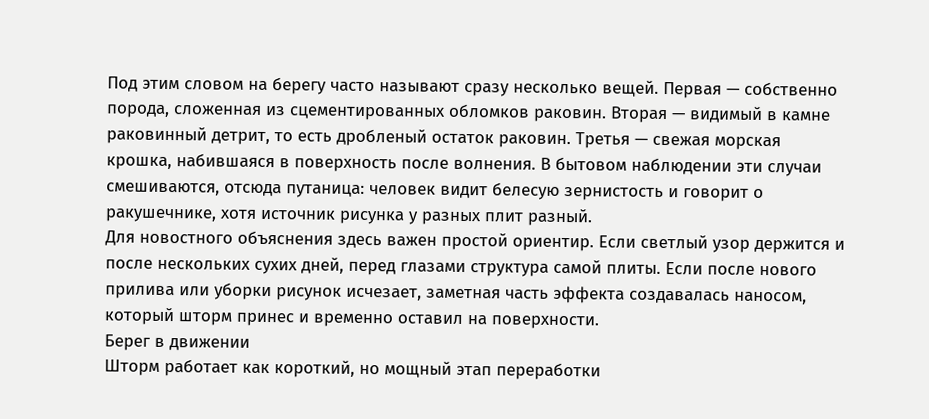Под этим словом на берегу часто называют сразу несколько вещей. Первая — собственно порода, сложенная из сцементированных обломков раковин. Вторая — видимый в камне раковинный детрит, то есть дробленый остаток раковин. Третья — свежая морская крошка, набившаяся в поверхность после волнения. В бытовом наблюдении эти случаи смешиваются, отсюда путаница: человек видит белесую зернистость и говорит о ракушечнике, хотя источник рисунка у разных плит разный.
Для новостного объяснения здесь важен простой ориентир. Если светлый узор держится и после нескольких сухих дней, перед глазами структура самой плиты. Если после нового прилива или уборки рисунок исчезает, заметная часть эффекта создавалась наносом, который шторм принес и временно оставил на поверхности.
Берег в движении
Шторм работает как короткий, но мощный этап переработки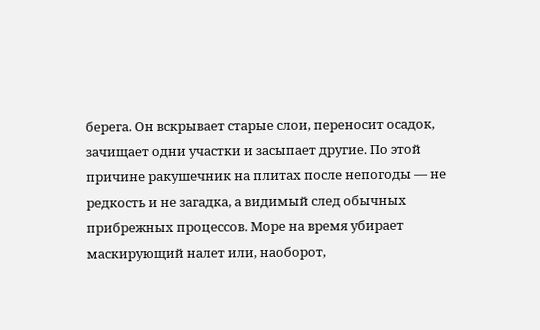берега. Он вскрывает старые слои, переносит осадок, зачищает одни участки и засыпает другие. По этой причине ракушечник на плитах после непогоды — не редкость и не загадка, а видимый след обычных прибрежных процессов. Море на время убирает маскирующий налет или, наоборот,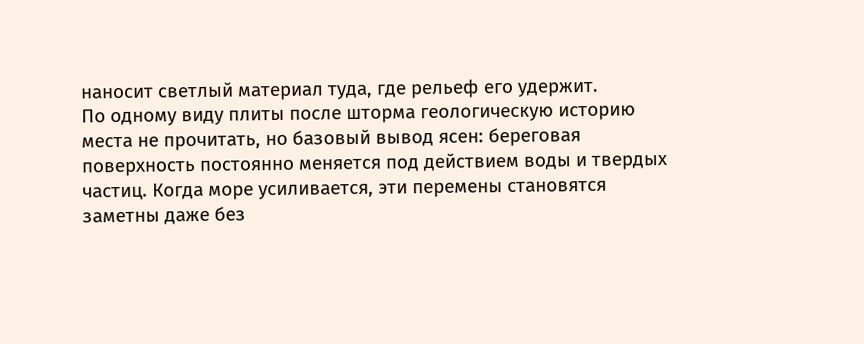наносит светлый материал туда, где рельеф его удержит.
По одному виду плиты после шторма геологическую историю места не прочитать, но базовый вывод ясен: береговая поверхность постоянно меняется под действием воды и твердых частиц. Когда море усиливается, эти перемены становятся заметны даже без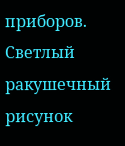приборов. Светлый ракушечный рисунок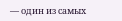— один из самых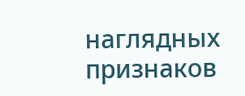наглядных признаков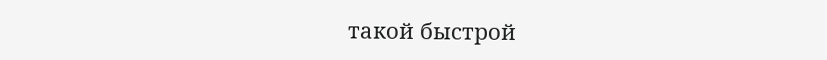такой быстрой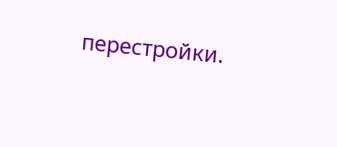перестройки.